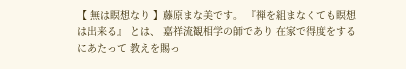【 無は瞑想なり 】藤原まな美です。 『禅を組まなくても瞑想は出来る』 とは、 嘉祥流観相学の師であり 在家で得度をするにあたって 教えを賜っ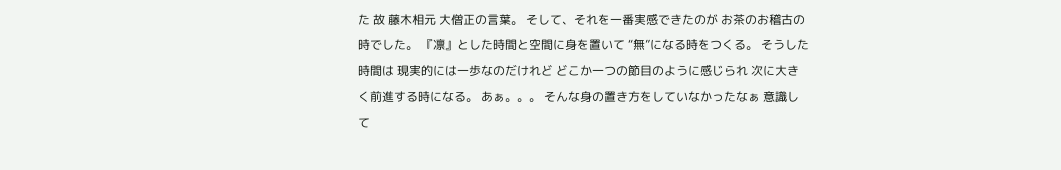た 故 藤木相元 大僧正の言葉。 そして、それを一番実感できたのが お茶のお稽古の時でした。 『凛』とした時間と空間に身を置いて “無”になる時をつくる。 そうした時間は 現実的には一歩なのだけれど どこか一つの節目のように感じられ 次に大きく前進する時になる。 あぁ。。。 そんな身の置き方をしていなかったなぁ 意識して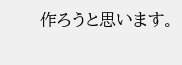作ろうと思います。